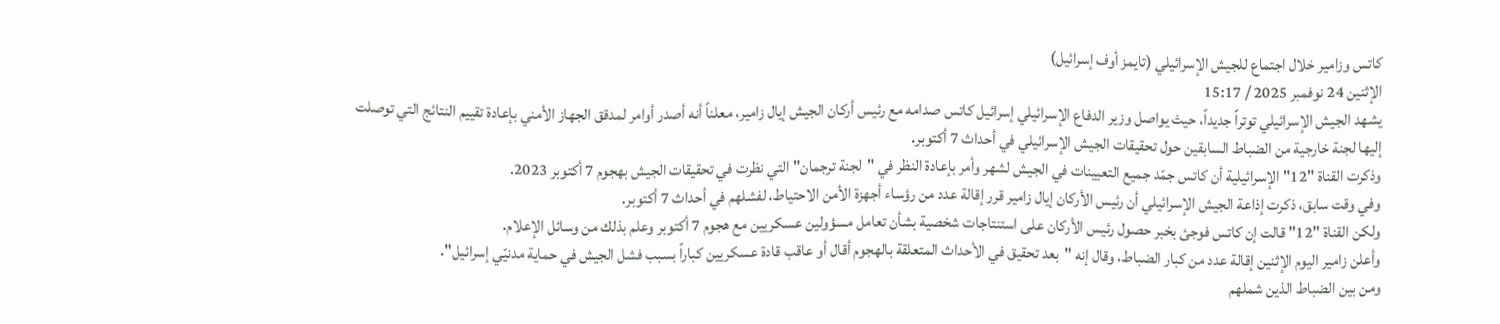كاتس وزامير خلال اجتماع للجيش الإسرائيلي (تايمز أوف إسرائيل)
الإثنين 24 نوفمبر 2025 / 15:17
يشهد الجيش الإسرائيلي توتراً جديداً، حيث يواصل وزير الدفاع الإسرائيلي إسرائيل كاتس صدامه مع رئيس أركان الجيش إيال زامير، معلناً أنه أصدر أوامر لمدقق الجهاز الأمني بإعادة تقييم النتائج التي توصلت إليها لجنة خارجية من الضباط السابقين حول تحقيقات الجيش الإسرائيلي في أحداث 7 أكتوبر.
وذكرت القناة "12" الإسرائيلية أن كاتس جمّد جميع التعيينات في الجيش لشهر وأمر بإعادة النظر في "لجنة ترجمان" التي نظرت في تحقيقات الجيش بهجوم 7 أكتوبر 2023.
وفي وقت سابق، ذكرت إذاعة الجيش الإسرائيلي أن رئيس الأركان إيال زامير قرر إقالة عدد من رؤساء أجهزة الأمن الاحتياط، لفشلهم في أحداث 7 أكتوبر.
ولكن القناة "12" قالت إن كاتس فوجئ بخبر حصول رئيس الأركان على استنتاجات شخصية بشأن تعامل مسؤولين عسكريين مع هجوم 7 أكتوبر وعلم بذلك من وسائل الإعلام.
وأعلن زامير اليوم الإثنين إقالة عدد من كبار الضباط، وقال إنه "بعد تحقيق في الأحداث المتعلقة بالهجوم أقال أو عاقب قادة عسكريين كباراً بسبب فشل الجيش في حماية مدنيّي إسرائيل".
ومن بين الضباط الذين شملهم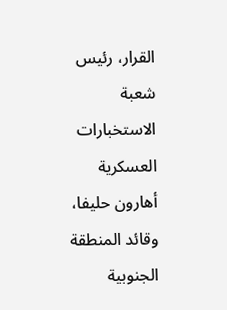القرار، رئيس شعبة الاستخبارات العسكرية أهارون حليفا، وقائد المنطقة الجنوبية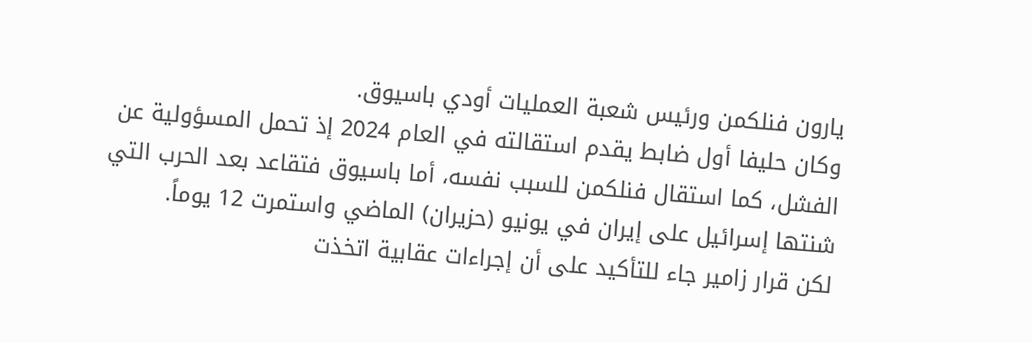يارون فنلكمن ورئيس شعبة العمليات أودي باسيوق.
وكان حليفا أول ضابط يقدم استقالته في العام 2024 إذ تحمل المسؤولية عن الفشل، كما استقال فنلكمن للسبب نفسه، أما باسيوق فتقاعد بعد الحرب التي شنتها إسرائيل على إيران في يونيو (حزيران) الماضي واستمرت 12 يوماً.
لكن قرار زامير جاء للتأكيد على أن إجراءات عقابية اتخذت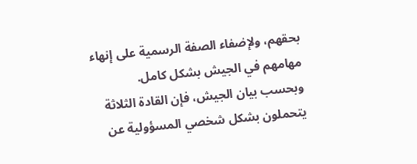بحقهم، ولإضفاء الصفة الرسمية على إنهاء مهامهم في الجيش بشكل كامل.
وبحسب بيان الجيش، فإن القادة الثلاثة يتحملون بشكل شخصي المسؤولية عن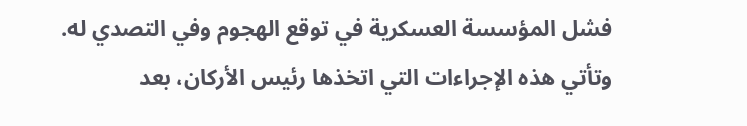فشل المؤسسة العسكرية في توقع الهجوم وفي التصدي له.
وتأتي هذه الإجراءات التي اتخذها رئيس الأركان، بعد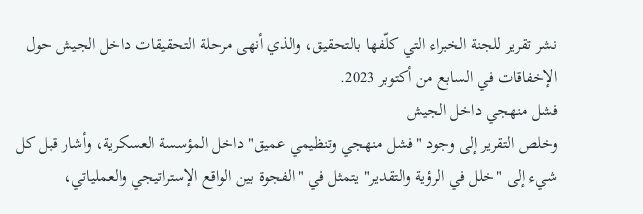نشر تقرير للجنة الخبراء التي كلّفها بالتحقيق، والذي أنهى مرحلة التحقيقات داخل الجيش حول الإخفاقات في السابع من أكتوبر 2023.
فشل منهجي داخل الجيش
وخلص التقرير إلى وجود "فشل منهجي وتنظيمي عميق" داخل المؤسسة العسكرية، وأشار قبل كل شيء إلى "خلل في الرؤية والتقدير" يتمثل في "الفجوة بين الواقع الإستراتيجي والعملياتي،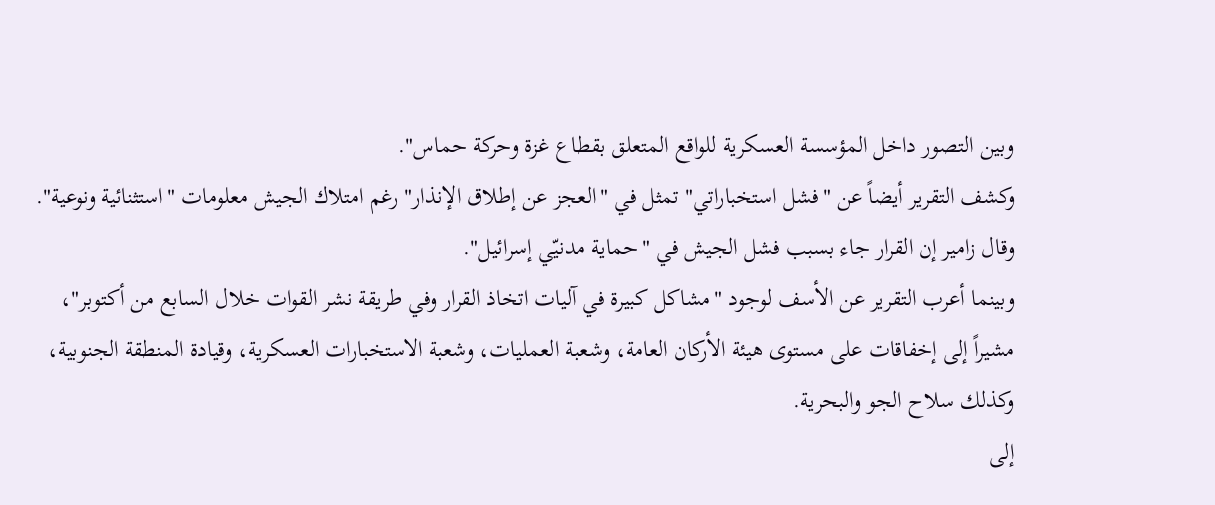وبين التصور داخل المؤسسة العسكرية للواقع المتعلق بقطاع غزة وحركة حماس".
وكشف التقرير أيضاً عن "فشل استخباراتي" تمثل في "العجز عن إطلاق الإنذار" رغم امتلاك الجيش معلومات "استثنائية ونوعية".
وقال زامير إن القرار جاء بسبب فشل الجيش في "حماية مدنيّي إسرائيل".
وبينما أعرب التقرير عن الأسف لوجود "مشاكل كبيرة في آليات اتخاذ القرار وفي طريقة نشر القوات خلال السابع من أكتوبر"، مشيراً إلى إخفاقات على مستوى هيئة الأركان العامة، وشعبة العمليات، وشعبة الاستخبارات العسكرية، وقيادة المنطقة الجنوبية، وكذلك سلاح الجو والبحرية.
إلى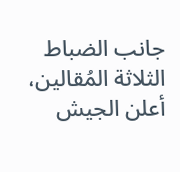جانب الضباط الثلاثة المُقالين، أعلن الجيش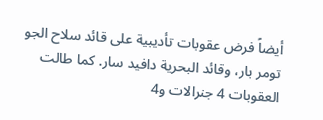أيضاً فرض عقوبات تأديبية على قائد سلاح الجو تومر بار، وقائد البحرية دافيد سار. كما طالت العقوبات 4 جنرالات و4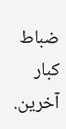ضباط كبار آخرين.